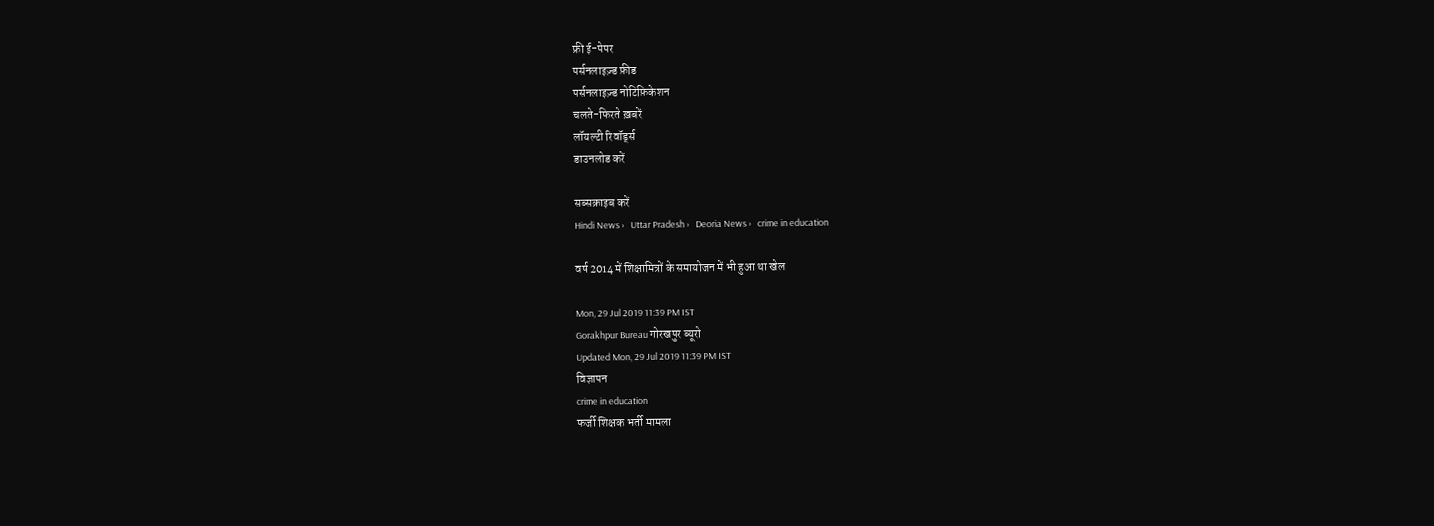फ्री ई-पेपर
पर्सनलाइज़्ड फ़ीड
पर्सनलाइज़्ड नोटिफ़िकेशन
चलते-फिरते ख़बरें
लॉयल्टी रिवॉर्ड्स
डाउनलोड करें

सब्सक्राइब करें
Hindi News ›   Uttar Pradesh ›   Deoria News ›   crime in education

वर्ष 2014 में शिक्षामित्रों के समायोजन में भी हुआ था खेल

Mon, 29 Jul 2019 11:39 PM IST
Gorakhpur Bureau गोरखपुर ब्यूरो
Updated Mon, 29 Jul 2019 11:39 PM IST
विज्ञापन
crime in education
फर्जी शिक्षक भर्ती मामला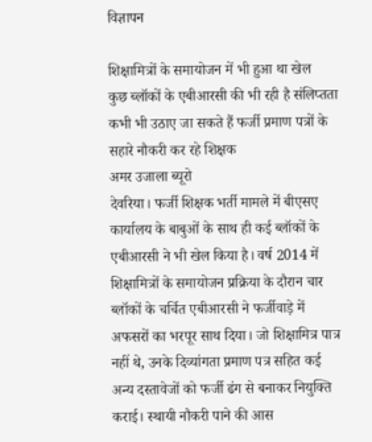विज्ञापन

शिक्षामित्रों के समायोजन में भी हुआ था खेल
कुछ ब्लॉकों के एबीआरसी की भी रही है संलिप्तता
कभी भी उठाए जा सकते हैं फर्जी प्रमाण पत्रों के सहारे नौकरी कर रहे शिक्षक
अमर उजाला ब्यूरो
देवरिया। फर्जी शिक्षक भर्ती मामले में बीएसए कार्यालय के बाबुओं के साथ ही कई ब्लॉकों के एबीआरसी ने भी खेल किया है। वर्ष 2014 में शिक्षामित्रों के समायोजन प्रक्रिया के दौरान चार ब्लॉकों के चर्चित एबीआरसी ने फर्जीवाड़े में अफसरों का भरपूर साथ दिया। जो शिक्षामित्र पात्र नहीं थे, उनके दिव्यांगता प्रमाण पत्र सहित कई अन्य दस्तावेजों को फर्जी ढंग से बनाकर नियुक्ति कराई। स्थायी नौकरी पाने की आस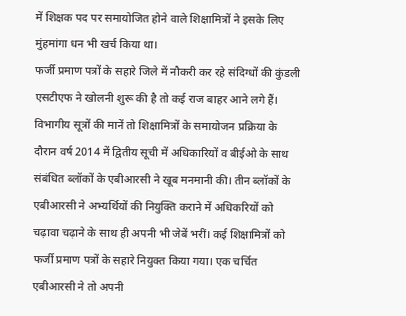में शिक्षक पद पर समायोजित होने वाले शिक्षामित्रों ने इसके लिए मुंहमांगा धन भी खर्च किया था।
फर्जी प्रमाण पत्रों के सहारे जिले में नौकरी कर रहे संदिग्धों की कुंडली एसटीएफ ने खोलनी शुरू की है तो कई राज बाहर आने लगे हैं। विभागीय सूत्रों की मानें तो शिक्षामित्रों के समायोजन प्रक्रिया के दौरान वर्ष 2014 में द्वितीय सूची में अधिकारियों व बीईओ के साथ संबंधित ब्लॉकों के एबीआरसी ने खूब मनमानी की। तीन ब्लॉकों के एबीआरसी ने अभ्यर्थियों की नियुक्ति कराने में अधिकरियों को चढ़ावा चढ़ाने के साथ ही अपनी भी जेबें भरीं। कई शिक्षामित्रों को फर्जी प्रमाण पत्रों के सहारे नियुक्त किया गया। एक चर्चित एबीआरसी ने तो अपनी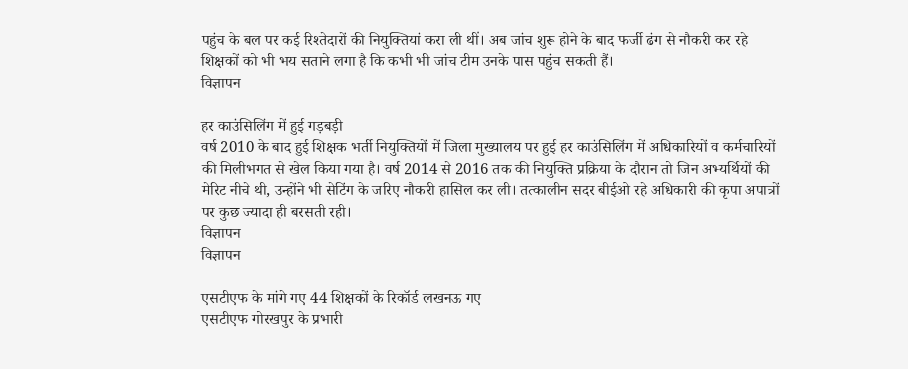पहुंच के बल पर कई रिश्तेदारों की नियुक्तियां करा ली थीं। अब जांच शुरू होने के बाद फर्जी ढंग से नौकरी कर रहे शिक्षकों को भी भय सताने लगा है कि कभी भी जांच टीम उनके पास पहुंच सकती हैं।
विज्ञापन

हर काउंसिलिंग में हुई गड़बड़ी
वर्ष 2010 के बाद हुई शिक्षक भर्ती नियुक्तियों में जिला मुख्यालय पर हुई हर काउंसिलिंग में अधिकारियों व कर्मचारियों की मिलीभगत से खेल किया गया है। वर्ष 2014 से 2016 तक की नियुक्ति प्रक्रिया के दौरान तो जिन अभ्यर्थियों की मेरिट नीचे थी, उन्होंने भी सेटिंग के जरिए नौकरी हासिल कर ली। तत्कालीन सदर बीईओ रहे अधिकारी की कृपा अपात्रों पर कुछ ज्यादा ही बरसती रही।
विज्ञापन
विज्ञापन

एसटीएफ के मांगे गए 44 शिक्षकों के रिकॉर्ड लखनऊ गए
एसटीएफ गोरखपुर के प्रभारी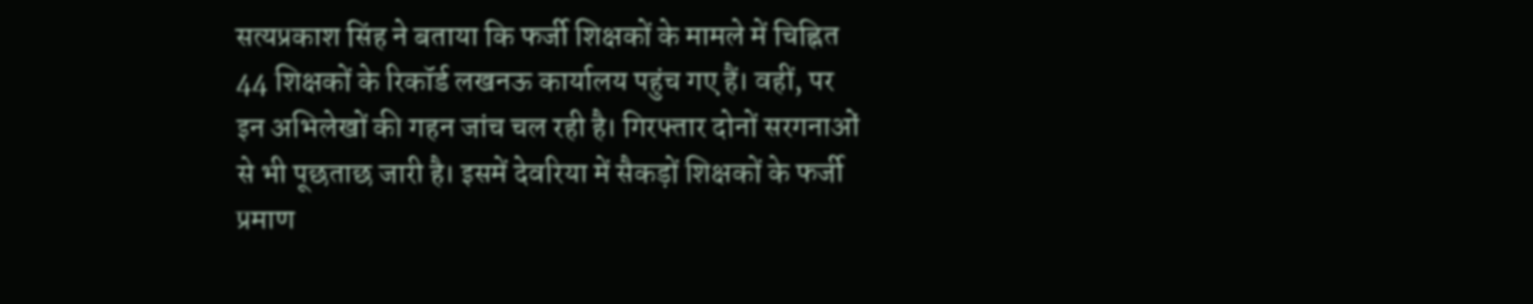सत्यप्रकाश सिंह ने बताया कि फर्जी शिक्षकों के मामले में चिह्नित 44 शिक्षकों के रिकॉर्ड लखनऊ कार्यालय पहुंच गए हैं। वहीं, पर इन अभिलेखों की गहन जांच चल रही है। गिरफ्तार दोनों सरगनाओं से भी पूछताछ जारी है। इसमें देवरिया में सैकड़ों शिक्षकों के फर्जी प्रमाण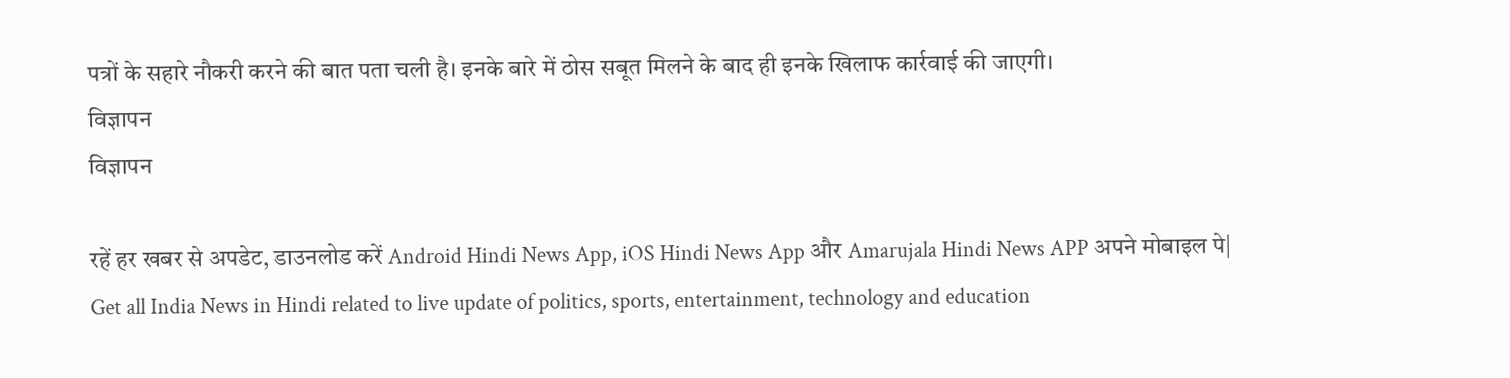पत्रों के सहारे नौकरी करने की बात पता चली है। इनके बारे में ठोस सबूत मिलने के बाद ही इनके खिलाफ कार्रवाई की जाएगी।
विज्ञापन
विज्ञापन

रहें हर खबर से अपडेट, डाउनलोड करें Android Hindi News App, iOS Hindi News App और Amarujala Hindi News APP अपने मोबाइल पे|
Get all India News in Hindi related to live update of politics, sports, entertainment, technology and education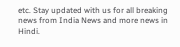etc. Stay updated with us for all breaking news from India News and more news in Hindi.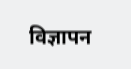विज्ञापन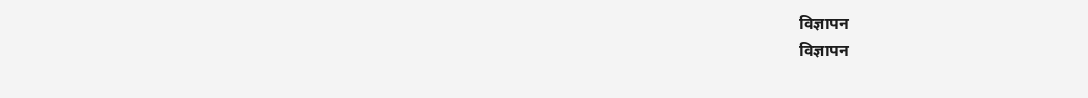विज्ञापन
विज्ञापन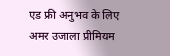एड फ्री अनुभव के लिए अमर उजाला प्रीमियम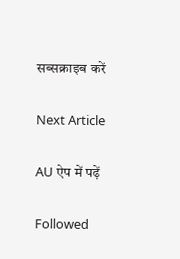सब्सक्राइब करें

Next Article

AU ऐप में पढ़ें

Followed